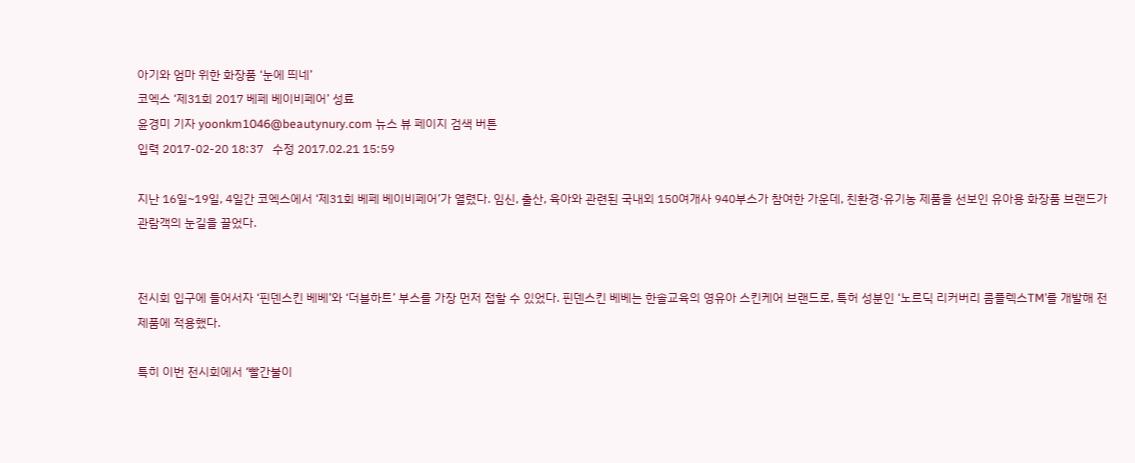아기와 엄마 위한 화장품 ‘눈에 띄네’
코엑스 ‘제31회 2017 베페 베이비페어’ 성료
윤경미 기자 yoonkm1046@beautynury.com 뉴스 뷰 페이지 검색 버튼
입력 2017-02-20 18:37   수정 2017.02.21 15:59

지난 16일~19일, 4일간 코엑스에서 ‘제31회 베페 베이비페어’가 열렸다. 임신, 출산, 육아와 관련된 국내외 150여개사 940부스가 참여한 가운데, 친환경·유기농 제품을 선보인 유아용 화장품 브랜드가 관람객의 눈길을 끌었다.


전시회 입구에 들어서자 ‘핀덴스킨 베베’와 ‘더블하트’ 부스를 가장 먼저 접할 수 있었다. 핀덴스킨 베베는 한솔교육의 영유아 스킨케어 브랜드로, 특허 성분인 ‘노르딕 리커버리 콤플렉스TM’를 개발해 전 제품에 적용했다.

특히 이번 전시회에서 ‘빨간불이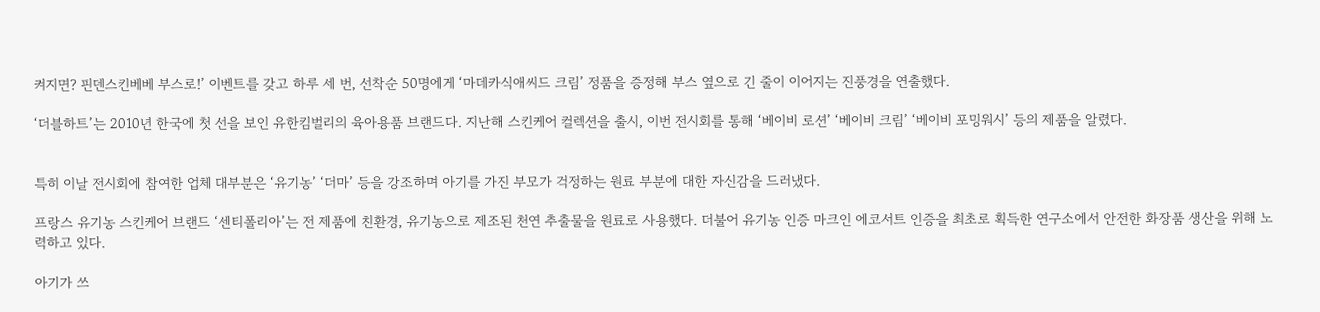켜지면? 핀덴스킨베베 부스로!’ 이벤트를 갖고 하루 세 번, 선착순 50명에게 ‘마데카식애씨드 크림’ 정품을 증정해 부스 옆으로 긴 줄이 이어지는 진풍경을 연출했다.

‘더블하트’는 2010년 한국에 첫 선을 보인 유한킴벌리의 육아용품 브랜드다. 지난해 스킨케어 컬렉션을 출시, 이번 전시회를 통해 ‘베이비 로션’ ‘베이비 크림’ ‘베이비 포밍워시’ 등의 제품을 알렸다.


특히 이날 전시회에 참여한 업체 대부분은 ‘유기농’ ‘더마’ 등을 강조하며 아기를 가진 부모가 걱정하는 원료 부분에 대한 자신감을 드러냈다.

프랑스 유기농 스킨케어 브랜드 ‘센티폴리아’는 전 제품에 친환경, 유기농으로 제조된 천연 추출물을 원료로 사용했다. 더불어 유기농 인증 마크인 에코서트 인증을 최초로 획득한 연구소에서 안전한 화장품 생산을 위해 노력하고 있다.

아기가 쓰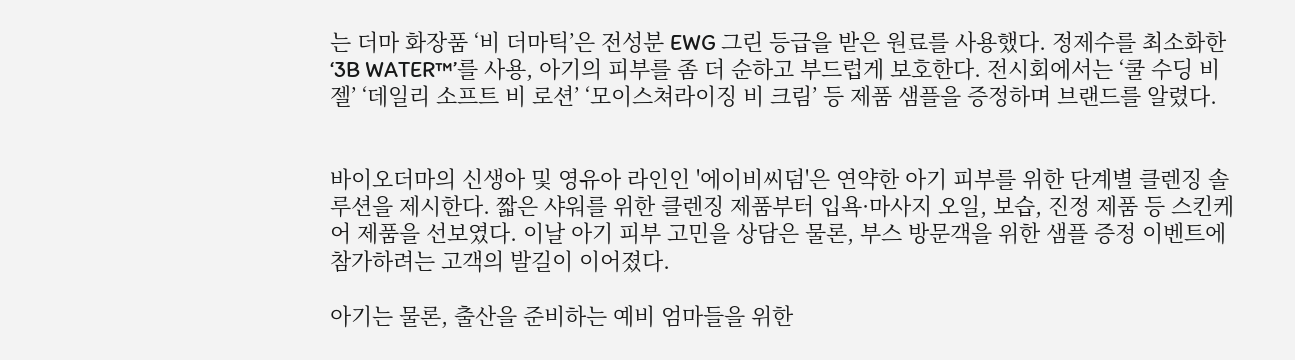는 더마 화장품 ‘비 더마틱’은 전성분 EWG 그린 등급을 받은 원료를 사용했다. 정제수를 최소화한 ‘3B WATER™’를 사용, 아기의 피부를 좀 더 순하고 부드럽게 보호한다. 전시회에서는 ‘쿨 수딩 비 젤’ ‘데일리 소프트 비 로션’ ‘모이스쳐라이징 비 크림’ 등 제품 샘플을 증정하며 브랜드를 알렸다.


바이오더마의 신생아 및 영유아 라인인 '에이비씨덤'은 연약한 아기 피부를 위한 단계별 클렌징 솔루션을 제시한다. 짧은 샤워를 위한 클렌징 제품부터 입욕·마사지 오일, 보습, 진정 제품 등 스킨케어 제품을 선보였다. 이날 아기 피부 고민을 상담은 물론, 부스 방문객을 위한 샘플 증정 이벤트에 참가하려는 고객의 발길이 이어졌다.

아기는 물론, 출산을 준비하는 예비 엄마들을 위한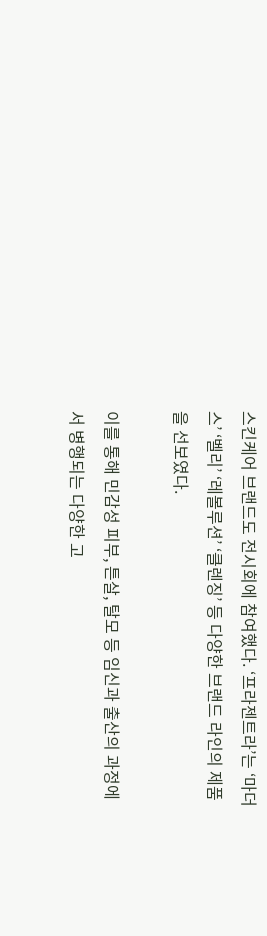스킨케어 브랜드도 전시회에 참여했다. ‘프라젠트라’는 ‘마더스’ ‘벨리’ ‘레볼루션’ ‘클렌징’ 등 다양한 브랜드 라인의 제품을 선보였다.

이를 통해 민감성 피부, 튼살, 탈모 등 임신과 출산의 과정에서 병행되는 다양한 고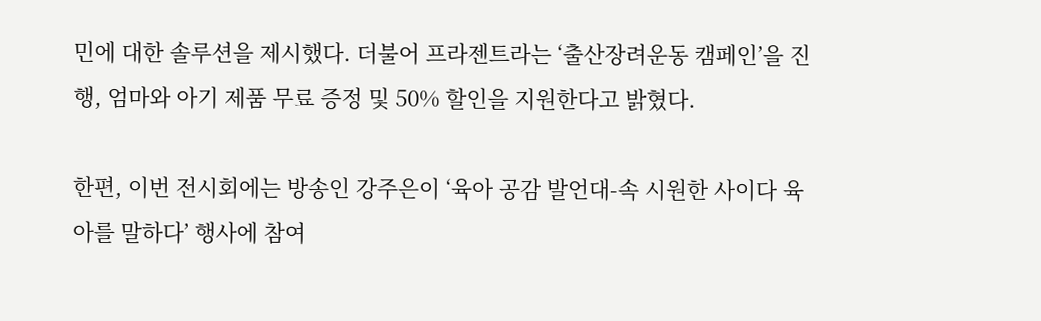민에 대한 솔루션을 제시했다. 더불어 프라젠트라는 ‘출산장려운동 캠페인’을 진행, 엄마와 아기 제품 무료 증정 및 50% 할인을 지원한다고 밝혔다.

한편, 이번 전시회에는 방송인 강주은이 ‘육아 공감 발언대-속 시원한 사이다 육아를 말하다’ 행사에 참여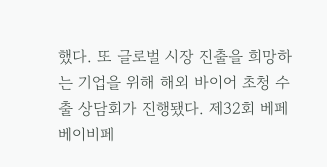했다. 또 글로벌 시장 진출을 희망하는 기업을 위해 해외 바이어 초청 수출 상담회가 진행됐다. 제32회 베페 베이비페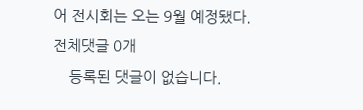어 전시회는 오는 9월 예정됐다.
전체댓글 0개
    등록된 댓글이 없습니다.